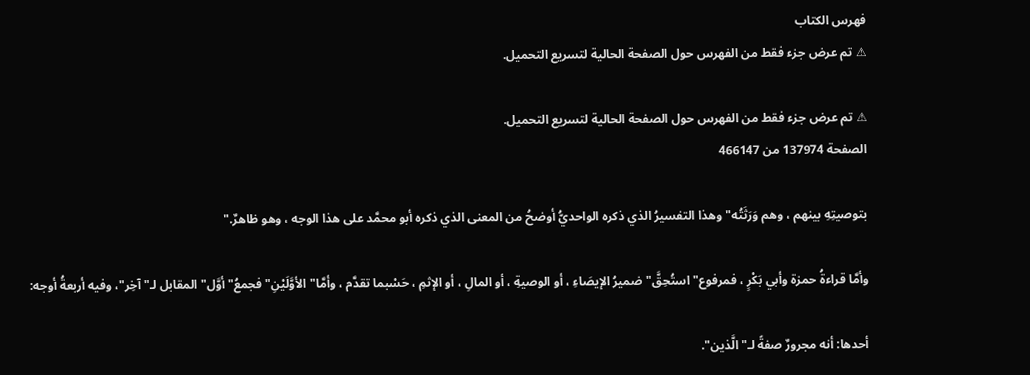فهرس الكتاب
⚠ تم عرض جزء فقط من الفهرس حول الصفحة الحالية لتسريع التحميل.

⚠ تم عرض جزء فقط من الفهرس حول الصفحة الحالية لتسريع التحميل.
الصفحة 137974 من 466147

بتوصيتِهِ بينهم ، وهم وَرَثَتُه"وهذا التفسيرُ الذي ذكره الواحديُّ أوضحُ من المعنى الذي ذكره أبو محمَّد على هذا الوجه ، وهو ظاهرٌ."

وأمَّا قراءةُ حمزة وأبي بَكْرٍ ، فمرفوع"استُحِقَّ"ضميرُ الإيصَاءِ ، أو الوصيةِ ، أو المالِ ، أو الإثمِ ، حَسْبما تقدَّم ، وأمَّا"الأوَّلَيْنِ"فجمعُ"أوَّل"المقابل لـ"آخِر"، وفيه أربعةُ أوجه:

أحدها: أنه مجرورٌ صفةً لـ"الَّذين".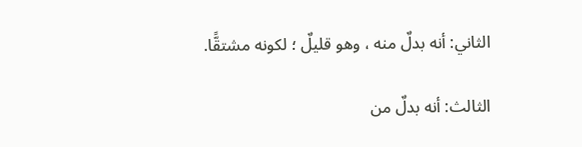الثاني: أنه بدلٌ منه ، وهو قليلٌ ؛ لكونه مشتقًّا.

الثالث: أنه بدلٌ من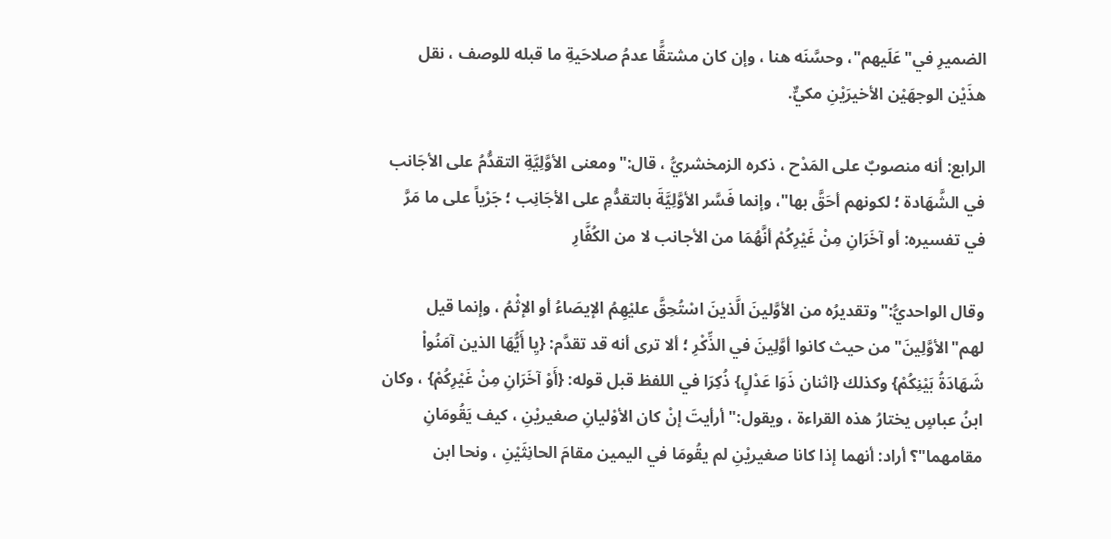الضميرِ في"عَلَيهم"، وحسَّنَه هنا ، وإن كان مشتقًّا عدمُ صلاحَيةِ ما قبله للوصف ، نقل هذَيْن الوجهَيْن الأخيرَيْنِ مكيٌّ.

الرابع: أنه منصوبٌ على المَدْح ، ذكره الزمخشريُّ ، قال:"ومعنى الأوَّلِيَّةِ التقدُّمُ على الأجَانب في الشَّهَادة ؛ لكونهم أحَقَّ بها"، وإنما فَسَّر الأوَّلِيَّةَ بالتقدُّمِ على الأجَانِب ؛ جَرْياً على ما مَرَّ في تفسيره: أو آخَرَانِ مِنْ غَيْرِكُمْ أنَّهُمَا من الأجانب لا من الكُفَّارِ

وقال الواحديُّ:"وتقديرُه من الأوَّلينَ الَّذينَ اسْتُحِقَّ عليْهِمُ الإيصَاءُ أو الإثْمُ ، وإنما قيل لهم"الأوَّلِينَ"من حيث كانوا أوَّلِينَ في الذِّكْرِ ؛ ألا ترى أنه قد تقدَّم: {يِا أَيُّهَا الذين آمَنُواْ شَهَادَةُ بَيْنِكُمْ} وكذلك {اثنان ذَوَا عَدْلٍ} ذُكِرَا في اللفظ قبل قوله: {أَوْ آخَرَانِ مِنْ غَيْرِكُمْ} ، وكان ابنُ عباسٍ يختارُ هذه القراءة ، ويقول:"أرأيتَ إنْ كان الأوْليانِ صغيريْنِ ، كيف يَقُومَانِ مقامهما"؟ أراد: أنهما إذا كانا صغيريْنِ لم يقُومَا في اليمين مقامَ الحانِثَيْنِ ، ونحا ابن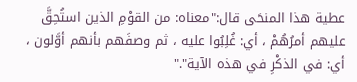عطية هذا المنحَى قال:"معناه: من القوْمِ الذين استُحِقَّ عليهم أمرُهُمْ ، أي: غُلِبُوا عليه ، ثم وصفَهم بأنهم أوَّلون ، أي: في الذكْرِ في هذه الآية"."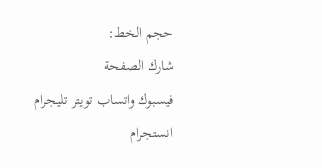حجم الخط:
شارك الصفحة
فيسبوك واتساب تويتر تليجرام انستجرام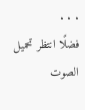. . .
فضلًا انتظر تحميل الصوت